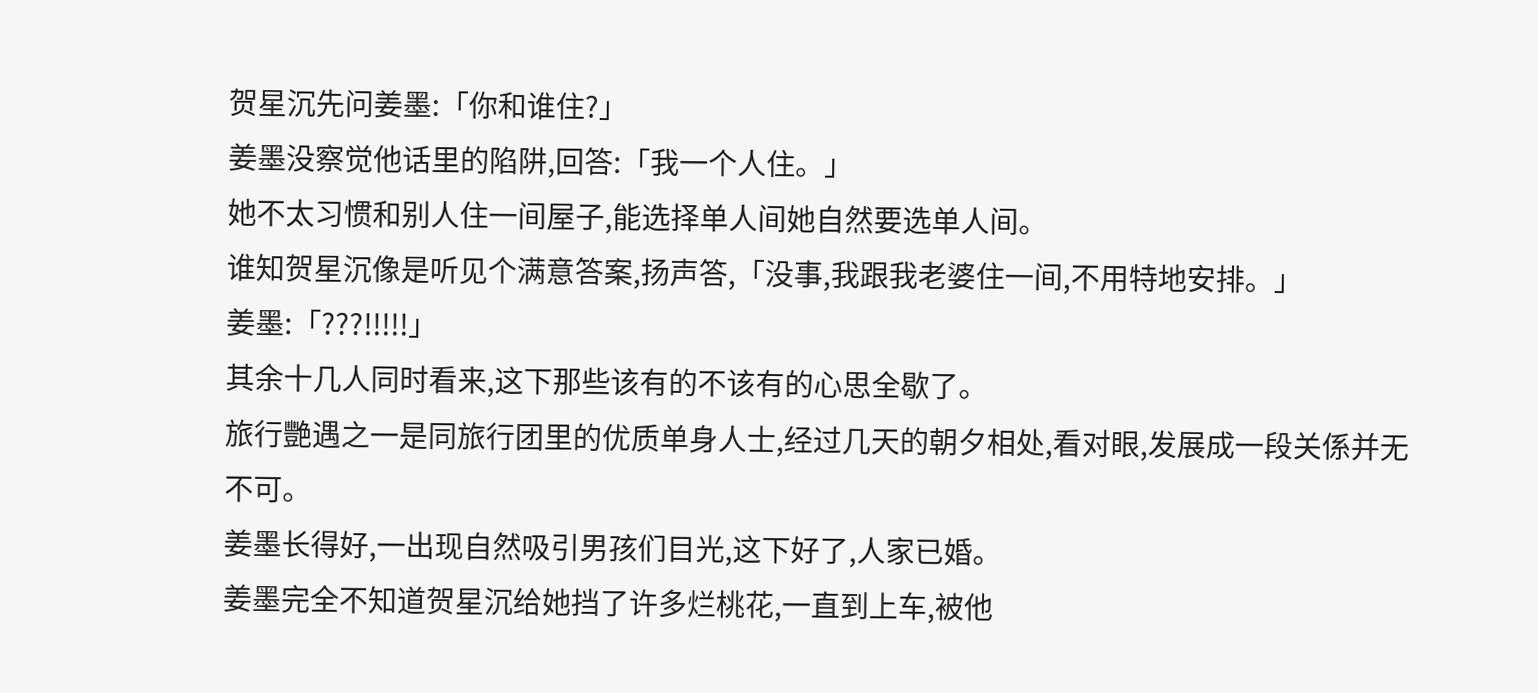贺星沉先问姜墨:「你和谁住?」
姜墨没察觉他话里的陷阱,回答:「我一个人住。」
她不太习惯和别人住一间屋子,能选择单人间她自然要选单人间。
谁知贺星沉像是听见个满意答案,扬声答,「没事,我跟我老婆住一间,不用特地安排。」
姜墨:「???!!!!!」
其余十几人同时看来,这下那些该有的不该有的心思全歇了。
旅行艷遇之一是同旅行团里的优质单身人士,经过几天的朝夕相处,看对眼,发展成一段关係并无不可。
姜墨长得好,一出现自然吸引男孩们目光,这下好了,人家已婚。
姜墨完全不知道贺星沉给她挡了许多烂桃花,一直到上车,被他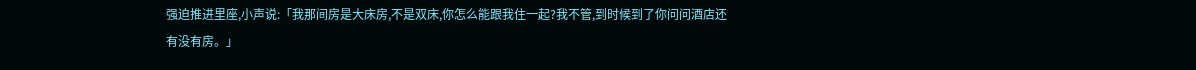强迫推进里座,小声说:「我那间房是大床房,不是双床,你怎么能跟我住一起?我不管,到时候到了你问问酒店还有没有房。」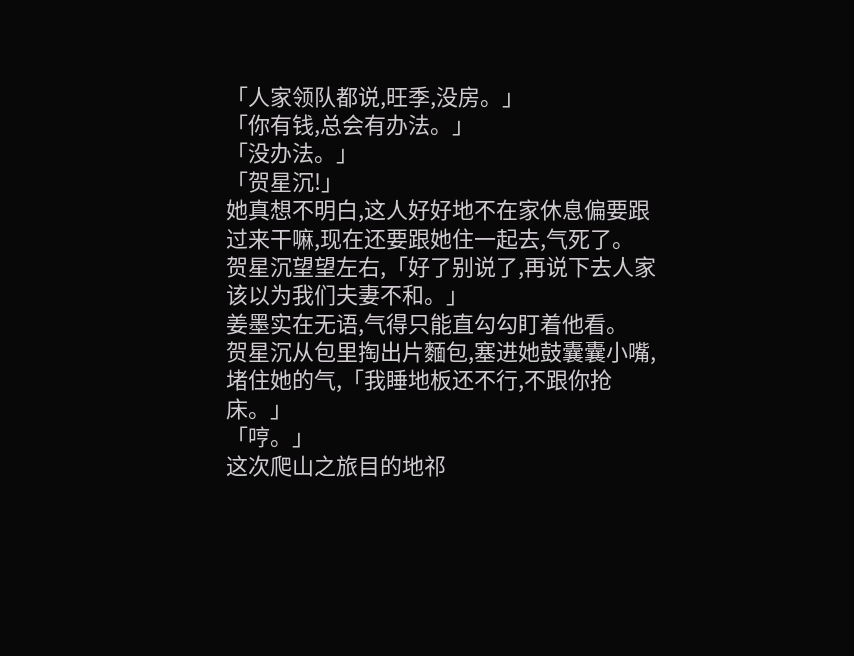「人家领队都说,旺季,没房。」
「你有钱,总会有办法。」
「没办法。」
「贺星沉!」
她真想不明白,这人好好地不在家休息偏要跟过来干嘛,现在还要跟她住一起去,气死了。
贺星沉望望左右,「好了别说了,再说下去人家该以为我们夫妻不和。」
姜墨实在无语,气得只能直勾勾盯着他看。
贺星沉从包里掏出片麵包,塞进她鼓囊囊小嘴,堵住她的气,「我睡地板还不行,不跟你抢床。」
「哼。」
这次爬山之旅目的地祁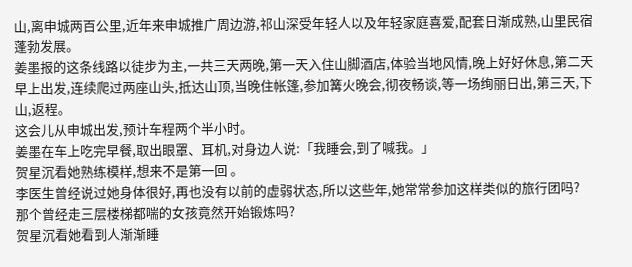山,离申城两百公里,近年来申城推广周边游,祁山深受年轻人以及年轻家庭喜爱,配套日渐成熟,山里民宿蓬勃发展。
姜墨报的这条线路以徒步为主,一共三天两晚,第一天入住山脚酒店,体验当地风情,晚上好好休息,第二天早上出发,连续爬过两座山头,抵达山顶,当晚住帐篷,参加篝火晚会,彻夜畅谈,等一场绚丽日出,第三天,下山,返程。
这会儿从申城出发,预计车程两个半小时。
姜墨在车上吃完早餐,取出眼罩、耳机,对身边人说:「我睡会,到了喊我。」
贺星沉看她熟练模样,想来不是第一回 。
李医生曾经说过她身体很好,再也没有以前的虚弱状态,所以这些年,她常常参加这样类似的旅行团吗?
那个曾经走三层楼梯都喘的女孩竟然开始锻炼吗?
贺星沉看她看到人渐渐睡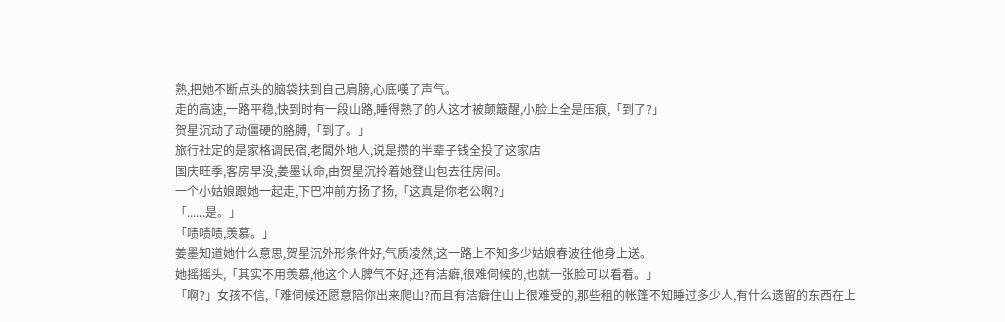熟,把她不断点头的脑袋扶到自己肩膀,心底嘆了声气。
走的高速,一路平稳,快到时有一段山路,睡得熟了的人这才被颠簸醒,小脸上全是压痕,「到了?」
贺星沉动了动僵硬的胳膊,「到了。」
旅行社定的是家格调民宿,老闆外地人,说是攒的半辈子钱全投了这家店
国庆旺季,客房早没,姜墨认命,由贺星沉拎着她登山包去往房间。
一个小姑娘跟她一起走,下巴冲前方扬了扬,「这真是你老公啊?」
「......是。」
「啧啧啧,羡慕。」
姜墨知道她什么意思,贺星沉外形条件好,气质凌然,这一路上不知多少姑娘春波往他身上送。
她摇摇头,「其实不用羡慕,他这个人脾气不好,还有洁癖,很难伺候的,也就一张脸可以看看。」
「啊?」女孩不信,「难伺候还愿意陪你出来爬山?而且有洁癖住山上很难受的,那些租的帐篷不知睡过多少人,有什么遗留的东西在上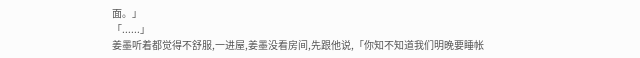面。」
「......」
姜墨听着都觉得不舒服,一进屋,姜墨没看房间,先跟他说,「你知不知道我们明晚要睡帐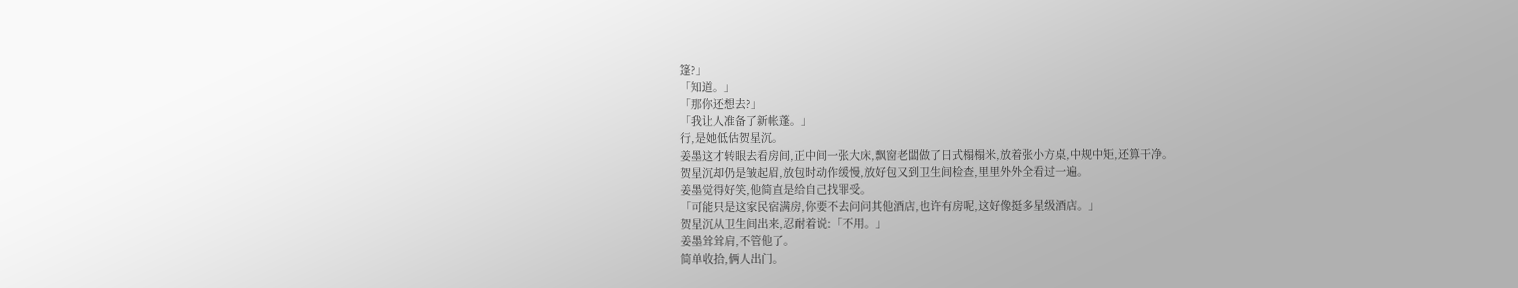篷?」
「知道。」
「那你还想去?」
「我让人准备了新帐蓬。」
行,是她低估贺星沉。
姜墨这才转眼去看房间,正中间一张大床,飘窗老闆做了日式榻榻米,放着张小方桌,中规中矩,还算干净。
贺星沉却仍是皱起眉,放包时动作缓慢,放好包又到卫生间检查,里里外外全看过一遍。
姜墨觉得好笑,他简直是给自己找罪受。
「可能只是这家民宿满房,你要不去问问其他酒店,也许有房呢,这好像挺多星级酒店。」
贺星沉从卫生间出来,忍耐着说:「不用。」
姜墨耸耸肩,不管他了。
简单收拾,俩人出门。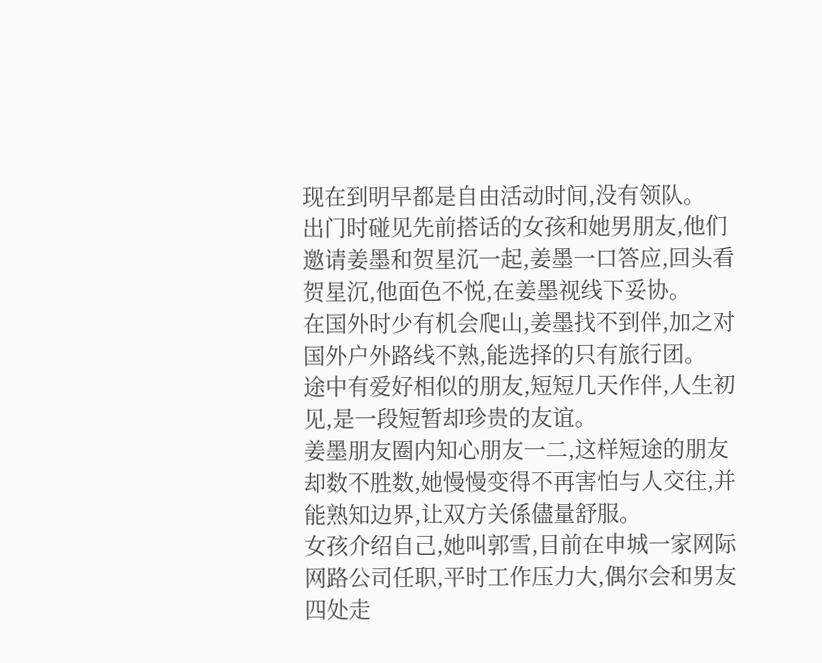现在到明早都是自由活动时间,没有领队。
出门时碰见先前搭话的女孩和她男朋友,他们邀请姜墨和贺星沉一起,姜墨一口答应,回头看贺星沉,他面色不悦,在姜墨视线下妥协。
在国外时少有机会爬山,姜墨找不到伴,加之对国外户外路线不熟,能选择的只有旅行团。
途中有爱好相似的朋友,短短几天作伴,人生初见,是一段短暂却珍贵的友谊。
姜墨朋友圈内知心朋友一二,这样短途的朋友却数不胜数,她慢慢变得不再害怕与人交往,并能熟知边界,让双方关係儘量舒服。
女孩介绍自己,她叫郭雪,目前在申城一家网际网路公司任职,平时工作压力大,偶尔会和男友四处走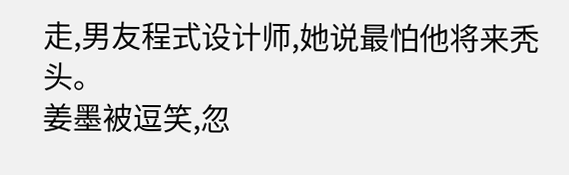走,男友程式设计师,她说最怕他将来秃头。
姜墨被逗笑,忽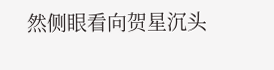然侧眼看向贺星沉头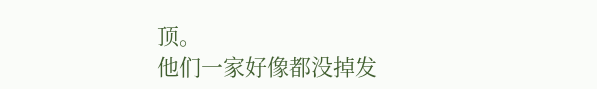顶。
他们一家好像都没掉发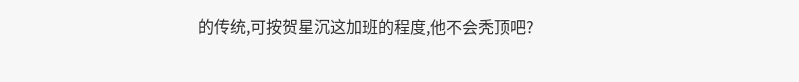的传统,可按贺星沉这加班的程度,他不会秃顶吧?